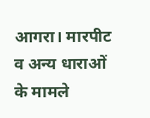आगरा। मारपीट व अन्य धाराओं के मामले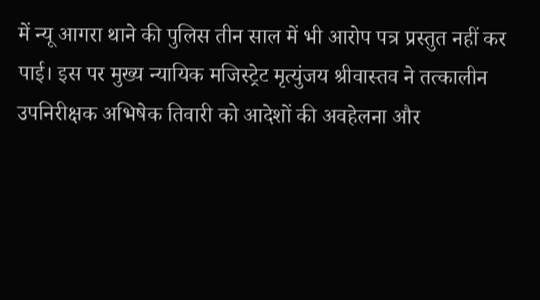में न्यू आगरा थाने की पुलिस तीन साल में भी आरोप पत्र प्रस्तुत नहीं कर पाई। इस पर मुख्य न्यायिक मजिस्ट्रेट मृत्युंजय श्रीवास्तव ने तत्कालीन उपनिरीक्षक अभिषेक तिवारी को आदेशों की अवहेलना और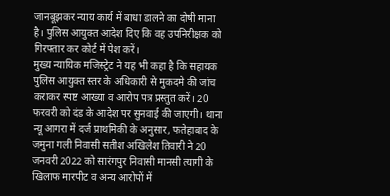जानबूझकर न्याय कार्य में बाधा डालने का दोषी माना है। पुलिस आयुक्त आदेश दिए कि वह उपनिरीक्षक को गिरफ्तार कर कोर्ट में पेश करें।
मुख्य न्यायिक मजिस्ट्रेट ने यह भी कहा है कि सहायक पुलिस आयुक्त स्तर के अधिकारी से मुकदमे की जांच कराकर स्पष्ट आख्या व आरोप पत्र प्रस्तुत करें। 20 फरवरी को दंड के आदेश पर सुनवाई की जाएगी। थाना न्यू आगरा में दर्ज प्राथमिकी के अनुसार, फतेहाबाद के जमुना गली निवासी सतीश अखिलेश तिवारी ने 20 जनवरी 2022 को सारंगपुर निवासी मानसी त्यागी के खिलाफ मारपीट व अन्य आरोपों में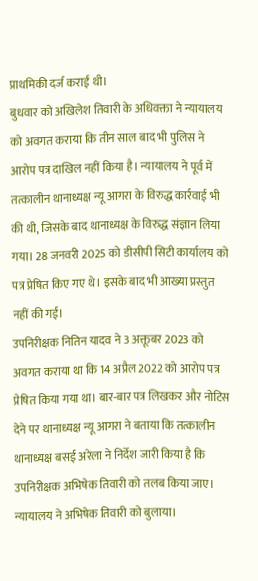प्राथमिकी दर्ज कराई थी।
बुधवार को अखिलेश तिवारी के अधिवक्ता ने न्यायालय को अवगत कराया कि तीन साल बाद भी पुलिस ने आरोप पत्र दाखिल नहीं किया है। न्यायालय ने पूर्व में तत्कालीन थानाध्यक्ष न्यू आगरा के विरुद्ध कार्रवाई भी की थी, जिसके बाद थानाध्यक्ष के विरुद्ध संज्ञान लिया गया। 28 जनवरी 2025 को डीसीपी सिटी कार्यालय को पत्र प्रेषित किए गए थे। इसके बाद भी आख्या प्रस्तुत नहीं की गई।
उपनिरीक्षक नितिन यादव ने 3 अक्तूबर 2023 को अवगत कराया था कि 14 अप्रैल 2022 को आरोप पत्र प्रेषित किया गया था। बार-बार पत्र लिखकर और नोटिस देने पर थानाध्यक्ष न्यू आगरा ने बताया कि तत्कालीन थानाध्यक्ष बसई अरेला ने निर्देश जारी किया है कि उपनिरीक्षक अभिषेक तिवारी को तलब किया जाए। न्यायालय ने अभिषेक तिवारी को बुलाया।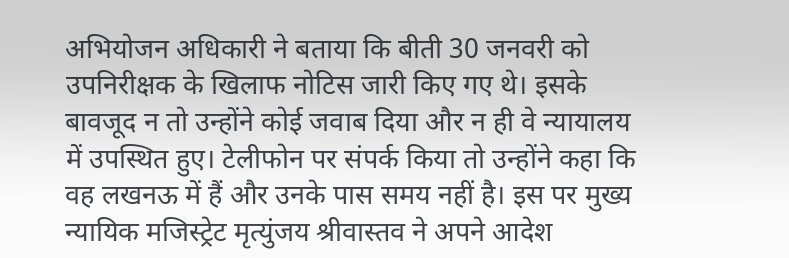अभियोजन अधिकारी ने बताया कि बीती 30 जनवरी को उपनिरीक्षक के खिलाफ नोटिस जारी किए गए थे। इसके बावजूद न तो उन्होंने कोई जवाब दिया और न ही वे न्यायालय में उपस्थित हुए। टेलीफोन पर संपर्क किया तो उन्होंने कहा कि वह लखनऊ में हैं और उनके पास समय नहीं है। इस पर मुख्य न्यायिक मजिस्ट्रेट मृत्युंजय श्रीवास्तव ने अपने आदेश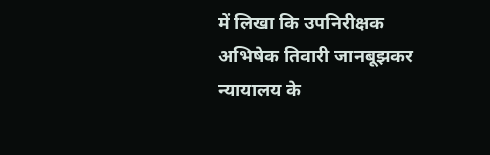में लिखा कि उपनिरीक्षक अभिषेक तिवारी जानबूझकर न्यायालय के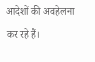आदेशों की अवहेलना कर रहे हैं।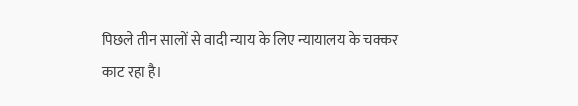पिछले तीन सालों से वादी न्याय के लिए न्यायालय के चक्कर काट रहा है।